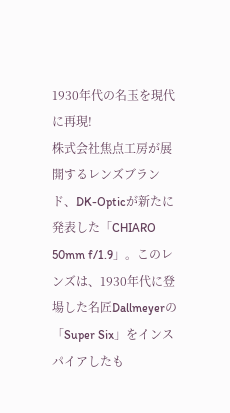1930年代の名玉を現代に再現!
株式会社焦点工房が展開するレンズブランド、DK-Opticが新たに発表した「CHIARO 50mm f/1.9」。このレンズは、1930年代に登場した名匠Dallmeyerの「Super Six」をインスパイアしたも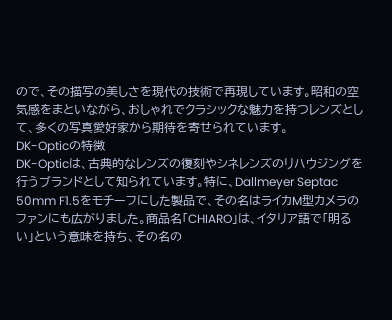ので、その描写の美しさを現代の技術で再現しています。昭和の空気感をまといながら、おしゃれでクラシックな魅力を持つレンズとして、多くの写真愛好家から期待を寄せられています。
DK-Opticの特徴
DK-Opticは、古典的なレンズの復刻やシネレンズのリハウジングを行うブランドとして知られています。特に、Dallmeyer Septac 50mm F1.5をモチーフにした製品で、その名はライカM型カメラのファンにも広がりました。商品名「CHIARO」は、イタリア語で「明るい」という意味を持ち、その名の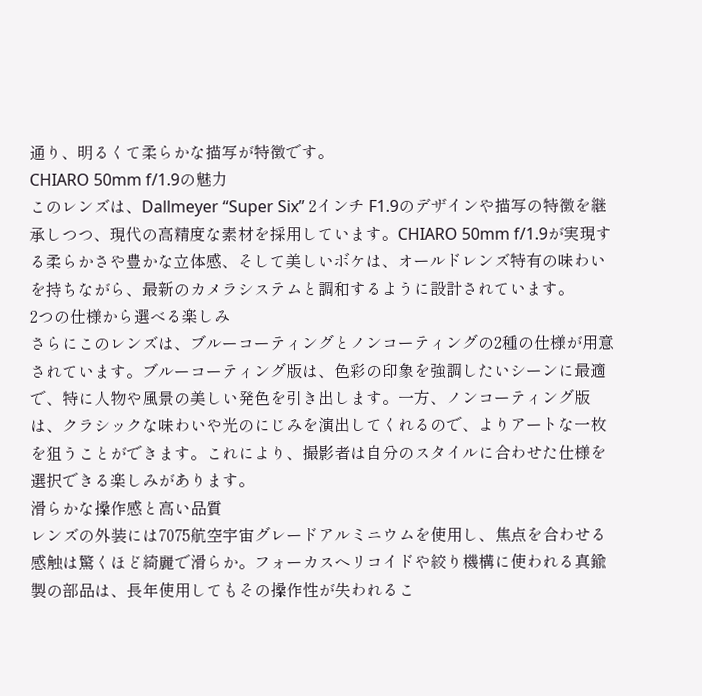通り、明るくて柔らかな描写が特徴です。
CHIARO 50mm f/1.9の魅力
このレンズは、Dallmeyer “Super Six” 2インチ F1.9のデザインや描写の特徴を継承しつつ、現代の高精度な素材を採用しています。CHIARO 50mm f/1.9が実現する柔らかさや豊かな立体感、そして美しいボケは、オールドレンズ特有の味わいを持ちながら、最新のカメラシステムと調和するように設計されています。
2つの仕様から選べる楽しみ
さらにこのレンズは、ブルーコーティングとノンコーティングの2種の仕様が用意されています。ブルーコーティング版は、色彩の印象を強調したいシーンに最適で、特に人物や風景の美しい発色を引き出します。一方、ノンコーティング版は、クラシックな味わいや光のにじみを演出してくれるので、よりアートな一枚を狙うことができます。これにより、撮影者は自分のスタイルに合わせた仕様を選択できる楽しみがあります。
滑らかな操作感と高い品質
レンズの外装には7075航空宇宙グレードアルミニウムを使用し、焦点を合わせる感触は驚くほど綺麗で滑らか。フォーカスヘリコイドや絞り機構に使われる真鍮製の部品は、長年使用してもその操作性が失われるこ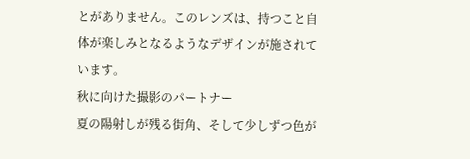とがありません。このレンズは、持つこと自体が楽しみとなるようなデザインが施されています。
秋に向けた撮影のパートナー
夏の陽射しが残る街角、そして少しずつ色が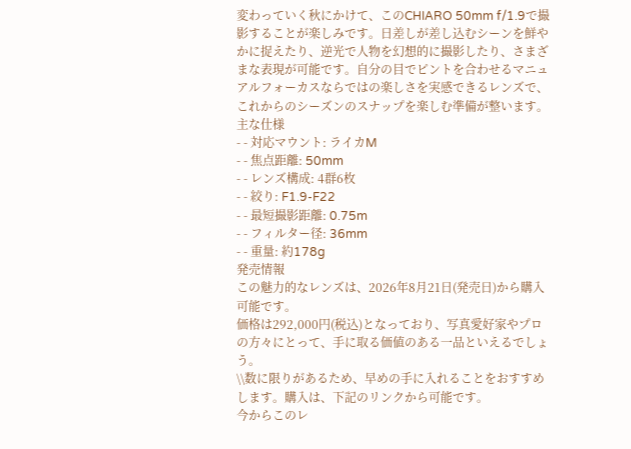変わっていく秋にかけて、このCHIARO 50mm f/1.9で撮影することが楽しみです。日差しが差し込むシーンを鮮やかに捉えたり、逆光で人物を幻想的に撮影したり、さまざまな表現が可能です。自分の目でピントを合わせるマニュアルフォーカスならではの楽しさを実感できるレンズで、これからのシーズンのスナップを楽しむ準備が整います。
主な仕様
- - 対応マウント: ライカM
- - 焦点距離: 50mm
- - レンズ構成: 4群6枚
- - 絞り: F1.9-F22
- - 最短撮影距離: 0.75m
- - フィルター径: 36mm
- - 重量: 約178g
発売情報
この魅力的なレンズは、2026年8月21日(発売日)から購入可能です。
価格は292,000円(税込)となっており、写真愛好家やプロの方々にとって、手に取る価値のある一品といえるでしょう。
\\数に限りがあるため、早めの手に入れることをおすすめします。購入は、下記のリンクから可能です。
今からこのレ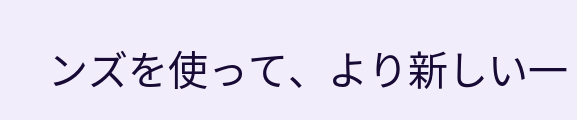ンズを使って、より新しい一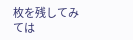枚を残してみては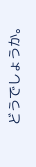どうでしょうか。